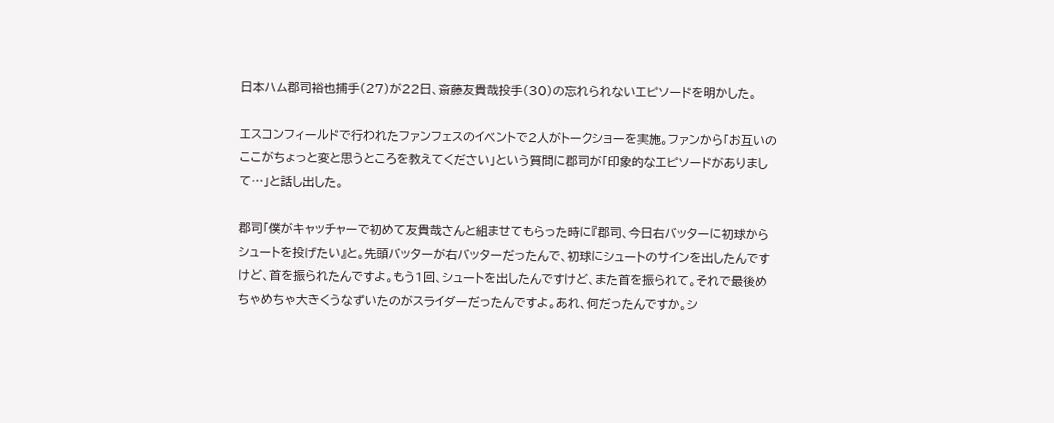日本ハム郡司裕也捕手(27)が22日、斎藤友貴哉投手(30)の忘れられないエピソードを明かした。

エスコンフィールドで行われたファンフェスのイベントで2人がトークショーを実施。ファンから「お互いのここがちょっと変と思うところを教えてください」という質問に郡司が「印象的なエピソードがありまして…」と話し出した。

郡司「僕がキャッチャーで初めて友貴哉さんと組ませてもらった時に『郡司、今日右バッターに初球からシュートを投げたい』と。先頭バッターが右バッターだったんで、初球にシュートのサインを出したんですけど、首を振られたんですよ。もう1回、シュートを出したんですけど、また首を振られて。それで最後めちゃめちゃ大きくうなずいたのがスライダーだったんですよ。あれ、何だったんですか。シ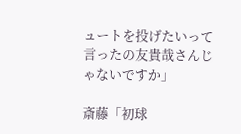ュートを投げたいって言ったの友貴哉さんじゃないですか」

斎藤「初球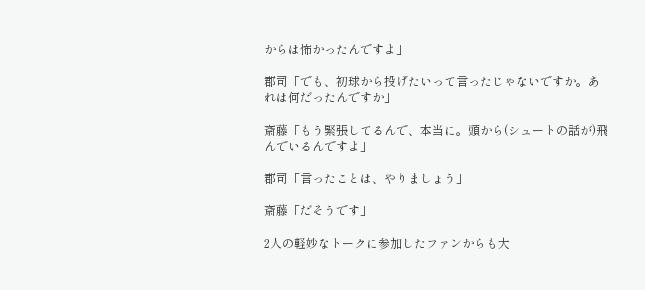からは怖かったんですよ」

郡司「でも、初球から投げたいって言ったじゃないですか。あれは何だったんですか」

斎藤「もう緊張してるんで、本当に。頭から(シュートの話が)飛んでいるんですよ」

郡司「言ったことは、やりましょう」

斎藤「だそうです」

2人の軽妙なトークに参加したファンからも大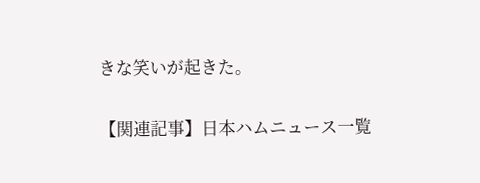きな笑いが起きた。

【関連記事】日本ハムニュース一覧